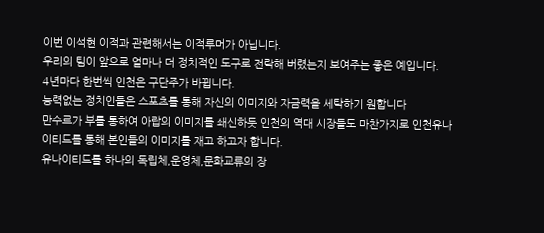이번 이석현 이적과 관련해서는 이적루머가 아닙니다.
우리의 팀이 앞으로 얼마나 더 정치적인 도구로 전락해 버렸는지 보여주는 좋은 예입니다.
4년마다 한번씩 인천은 구단주가 바뀝니다.
능력없는 정치인들은 스포츠를 통해 자신의 이미지와 자금력을 세탁하기 원합니다
만수르가 부를 통하여 아랍의 이미지를 쇄신하듯 인천의 역대 시장들도 마찬가지로 인천유나이티드를 통해 본인들의 이미지를 재고 하고자 합니다.
유나이티드를 하나의 독립체,운영체,문화교류의 장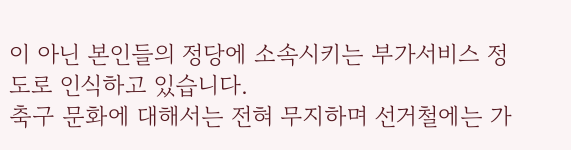이 아닌 본인들의 정당에 소속시키는 부가서비스 정도로 인식하고 있습니다.
축구 문화에 대해서는 전혀 무지하며 선거철에는 가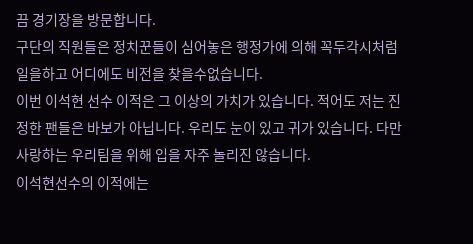끔 경기장을 방문합니다.
구단의 직원들은 정치꾼들이 심어놓은 행정가에 의해 꼭두각시처럼 일을하고 어디에도 비전을 찾을수없습니다.
이번 이석현 선수 이적은 그 이상의 가치가 있습니다. 적어도 저는 진정한 팬들은 바보가 아닙니다. 우리도 눈이 있고 귀가 있습니다. 다만 사랑하는 우리팀을 위해 입을 자주 놀리진 않습니다.
이석현선수의 이적에는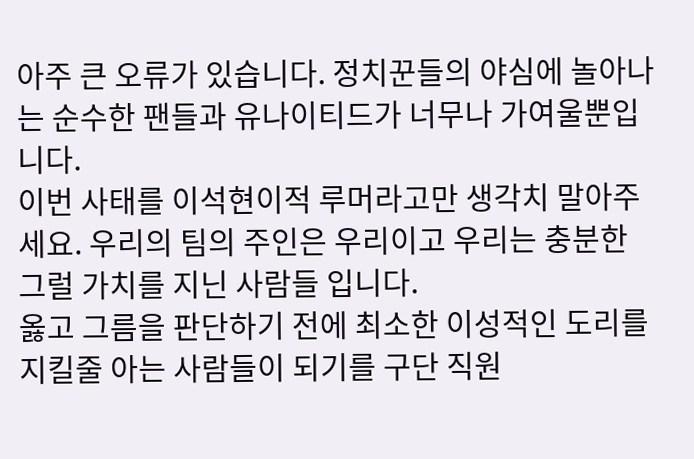아주 큰 오류가 있습니다. 정치꾼들의 야심에 놀아나는 순수한 팬들과 유나이티드가 너무나 가여울뿐입니다.
이번 사태를 이석현이적 루머라고만 생각치 말아주세요. 우리의 팀의 주인은 우리이고 우리는 충분한 그럴 가치를 지닌 사람들 입니다.
옳고 그름을 판단하기 전에 최소한 이성적인 도리를 지킬줄 아는 사람들이 되기를 구단 직원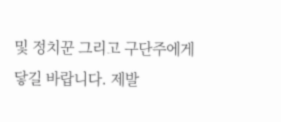및 정치꾼 그리고 구단주에게 닿길 바랍니다. 제발